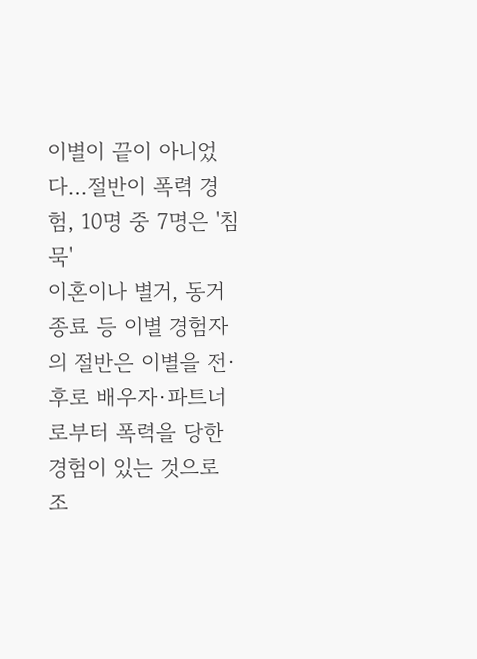이별이 끝이 아니었다…절반이 폭력 경험, 10명 중 7명은 '침묵'
이혼이나 별거, 동거 종료 등 이별 경험자의 절반은 이별을 전·후로 배우자·파트너로부터 폭력을 당한 경험이 있는 것으로 조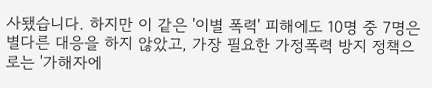사됐습니다. 하지만 이 같은 '이별 폭력' 피해에도 10명 중 7명은 별다른 대응을 하지 않았고, 가장 필요한 가정폭력 방지 정책으로는 '가해자에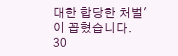대한 합당한 처벌'이 꼽혔습니다. 30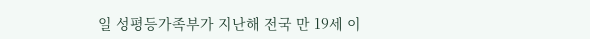일 성평등가족부가 지난해 전국 만 19세 이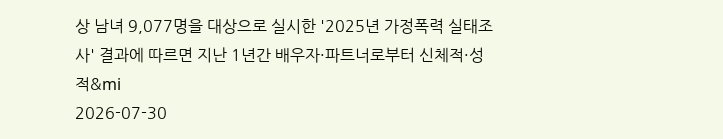상 남녀 9,077명을 대상으로 실시한 '2025년 가정폭력 실태조사' 결과에 따르면 지난 1년간 배우자·파트너로부터 신체적·성적&mi
2026-07-30